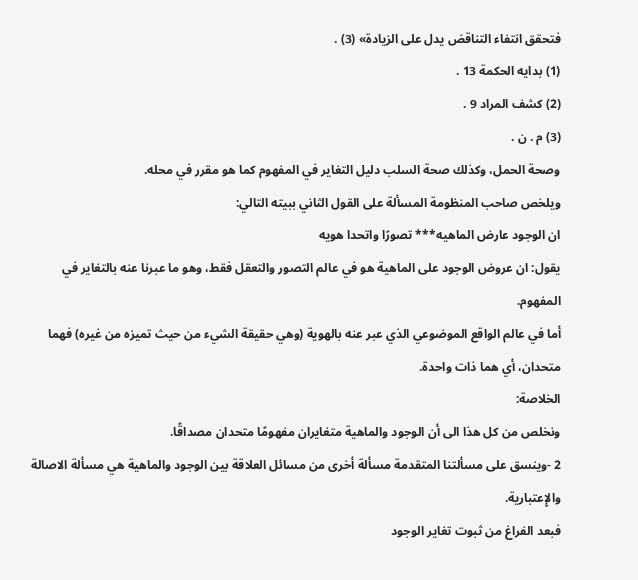فتحقق انتفاء التناقض يدل على الزيادة» (3) .
(1) بدايه الحكمة 13 .
(2) كشف المراد 9 .
(3) م . ن .
وصحة الحمل، وكذلك صحة السلب دليل التغاير في المفهوم كما هو مقرر في محله.
ويلخص صاحب المنظومة المسألة على القول الثاني ببيته التالي:
ان الوجود عارض الماهيه*** تصورًا واتحدا هويه
يقول: ان عروض الوجود على الماهية هو في عالم التصور والتعقل فقط، وهو ما عبرنا عنه بالتغاير في المفهوم.
أما في عالم الواقع الموضوعي الذي عبر عنه بالهوية (وهي حقيقة الشيء من حيث تميزه من غيره) فهما متحدان، أي هما ذات واحدة.
الخلاصة:
ونخلص من كل هذا الى أن الوجود والماهية متغايران مفهومًا متحدان مصداقًا.
2 -وينسق على مسألتنا المتقدمة مسألة أخرى من مسائل العلاقة بين الوجود والماهية هي مسألة الاصالة والإِعتبارية.
فبعد الفراغ من ثبوت تغاير الوجود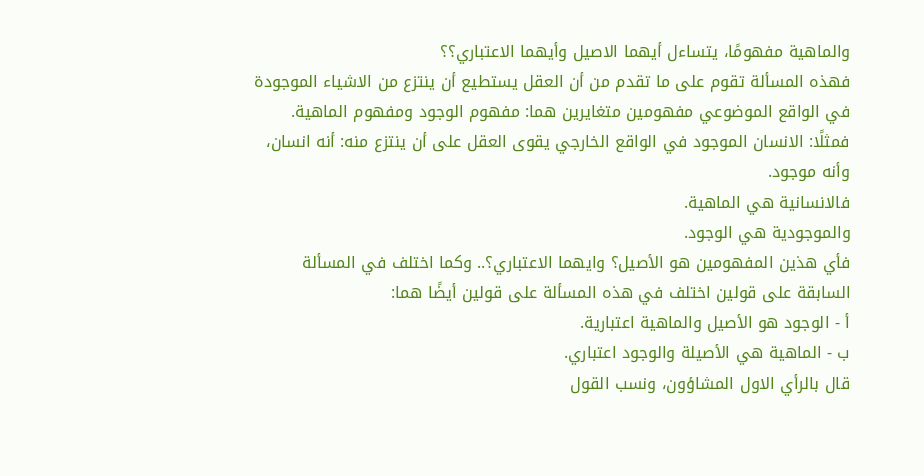والماهية مفهومًا، يتساءل أيهما الاصيل وأيهما الاعتباري؟؟
فهذه المسألة تقوم على ما تقدم من أن العقل يستطيع أن ينتزع من الاشياء الموجودة في الواقع الموضوعي مفهومين متغايرين هما: مفهوم الوجود ومفهوم الماهية.
فمثلًا: الانسان الموجود في الواقع الخارجي يقوى العقل على أن ينتزع منه: أنه انسان، وأنه موجود.
فالانسانية هي الماهية.
والموجودية هي الوجود.
فأي هذين المفهومين هو الأصيل؟ وايهما الاعتباري؟.. وكما اختلف في المسألة السابقة على قولين اختلف في هذه المسألة على قولين أيضًا هما:
أ - الوجود هو الأصيل والماهية اعتبارية.
ب - الماهية هي الأصيلة والوجود اعتباري.
قال بالرأي الاول المشاؤون، ونسب القول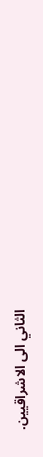الثاني الى الاشراقيين.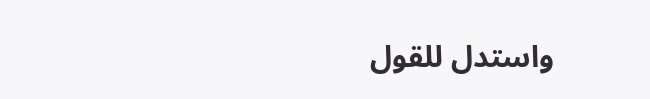واستدل للقول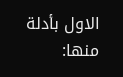الاول بأدلة منها: